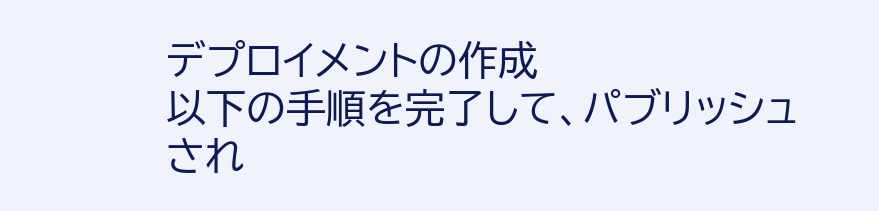デプロイメントの作成
以下の手順を完了して、パブリッシュされ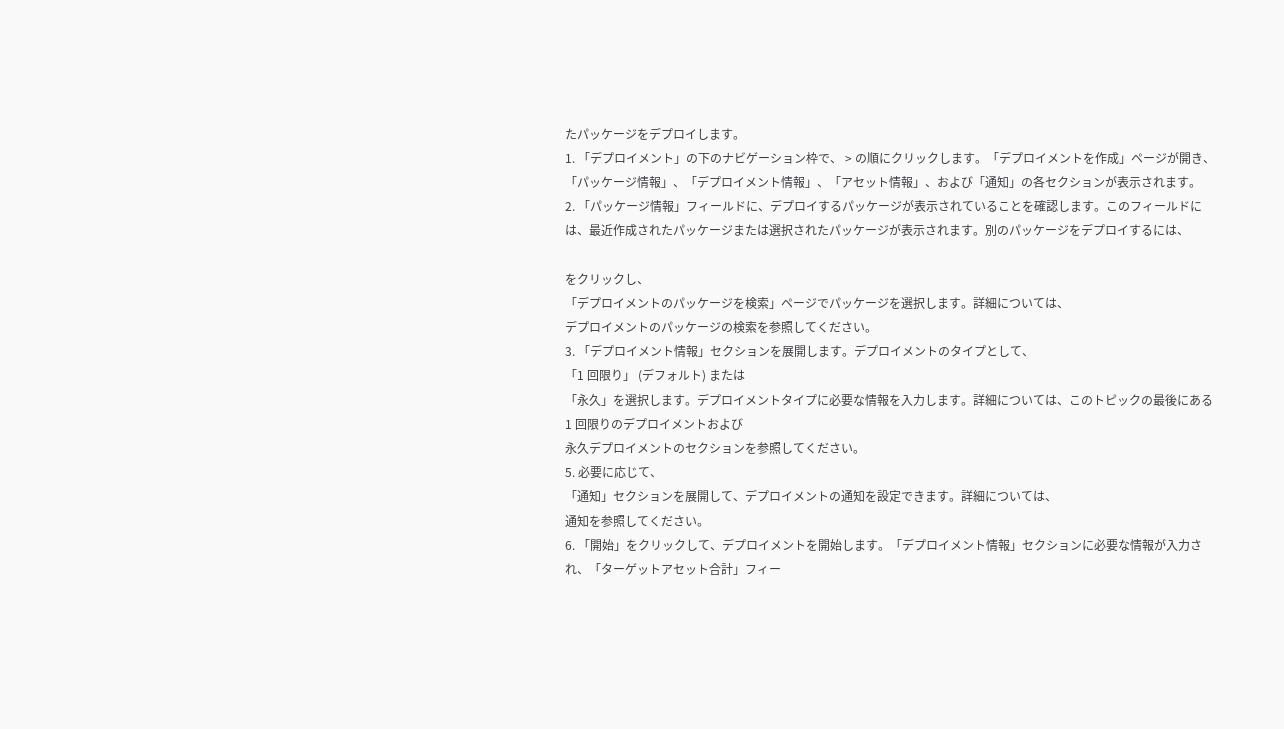たパッケージをデプロイします。
1. 「デプロイメント」の下のナビゲーション枠で、 > の順にクリックします。「デプロイメントを作成」ページが開き、「パッケージ情報」、「デプロイメント情報」、「アセット情報」、および「通知」の各セクションが表示されます。
2. 「パッケージ情報」フィールドに、デプロイするパッケージが表示されていることを確認します。このフィールドには、最近作成されたパッケージまたは選択されたパッケージが表示されます。別のパッケージをデプロイするには、

をクリックし、
「デプロイメントのパッケージを検索」ページでパッケージを選択します。詳細については、
デプロイメントのパッケージの検索を参照してください。
3. 「デプロイメント情報」セクションを展開します。デプロイメントのタイプとして、
「1 回限り」 (デフォルト) または
「永久」を選択します。デプロイメントタイプに必要な情報を入力します。詳細については、このトピックの最後にある
1 回限りのデプロイメントおよび
永久デプロイメントのセクションを参照してください。
5. 必要に応じて、
「通知」セクションを展開して、デプロイメントの通知を設定できます。詳細については、
通知を参照してください。
6. 「開始」をクリックして、デプロイメントを開始します。「デプロイメント情報」セクションに必要な情報が入力され、「ターゲットアセット合計」フィー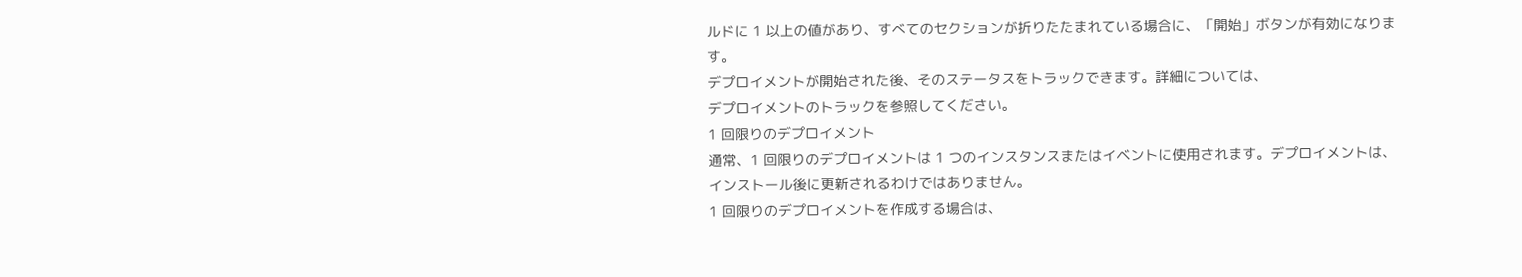ルドに 1 以上の値があり、すべてのセクションが折りたたまれている場合に、「開始」ボタンが有効になります。
デプロイメントが開始された後、そのステータスをトラックできます。詳細については、
デプロイメントのトラックを参照してください。
1 回限りのデプロイメント
通常、1 回限りのデプロイメントは 1 つのインスタンスまたはイベントに使用されます。デプロイメントは、インストール後に更新されるわけではありません。
1 回限りのデプロイメントを作成する場合は、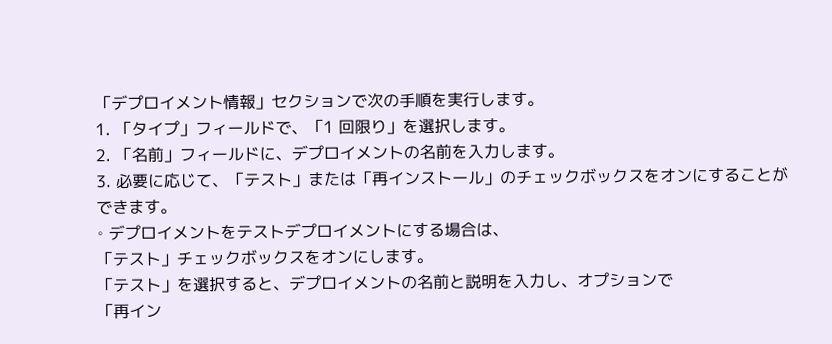「デプロイメント情報」セクションで次の手順を実行します。
1. 「タイプ」フィールドで、「1 回限り」を選択します。
2. 「名前」フィールドに、デプロイメントの名前を入力します。
3. 必要に応じて、「テスト」または「再インストール」のチェックボックスをオンにすることができます。
◦ デプロイメントをテストデプロイメントにする場合は、
「テスト」チェックボックスをオンにします。
「テスト」を選択すると、デプロイメントの名前と説明を入力し、オプションで
「再イン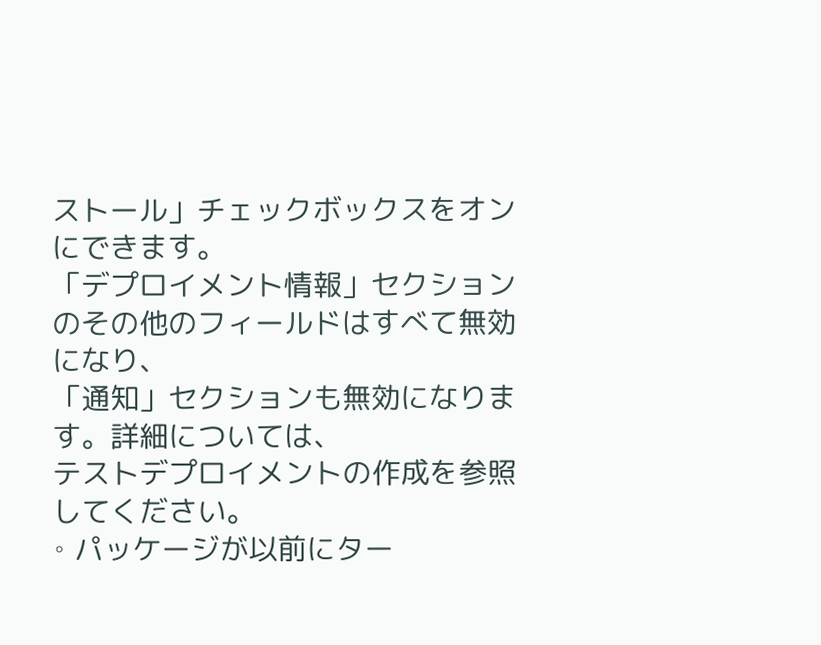ストール」チェックボックスをオンにできます。
「デプロイメント情報」セクションのその他のフィールドはすべて無効になり、
「通知」セクションも無効になります。詳細については、
テストデプロイメントの作成を参照してください。
◦ パッケージが以前にター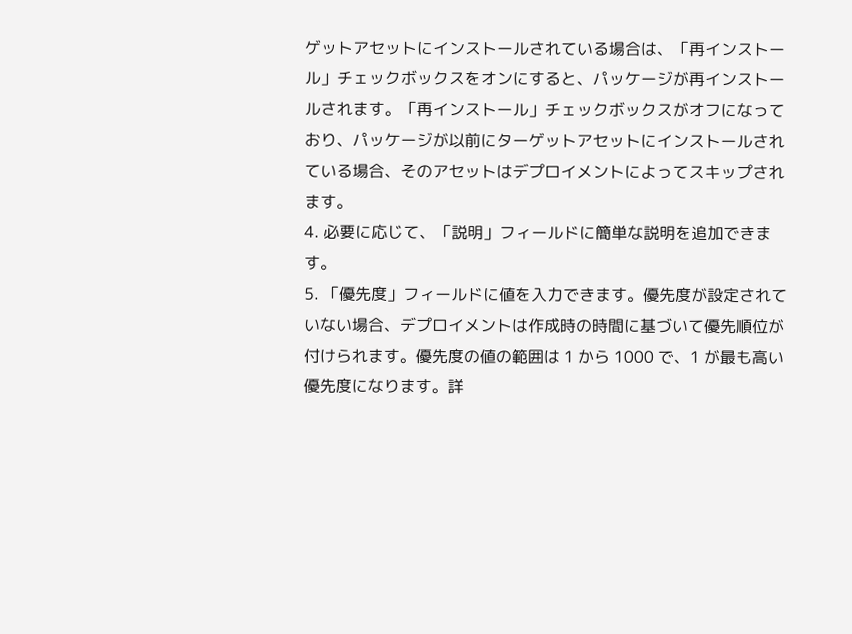ゲットアセットにインストールされている場合は、「再インストール」チェックボックスをオンにすると、パッケージが再インストールされます。「再インストール」チェックボックスがオフになっており、パッケージが以前にターゲットアセットにインストールされている場合、そのアセットはデプロイメントによってスキップされます。
4. 必要に応じて、「説明」フィールドに簡単な説明を追加できます。
5. 「優先度」フィールドに値を入力できます。優先度が設定されていない場合、デプロイメントは作成時の時間に基づいて優先順位が付けられます。優先度の値の範囲は 1 から 1000 で、1 が最も高い優先度になります。詳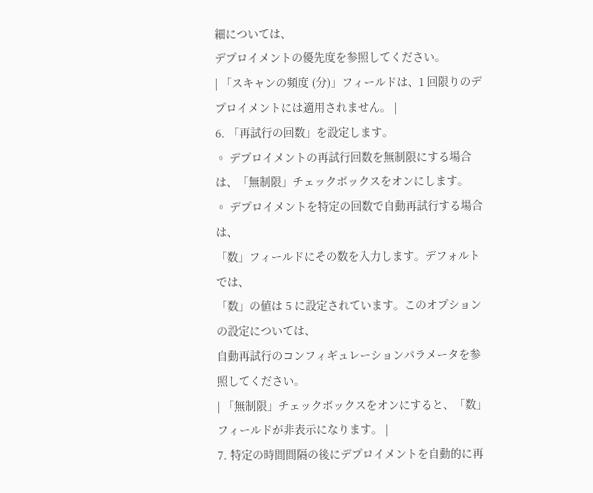細については、
デプロイメントの優先度を参照してください。
| 「スキャンの頻度 (分)」フィールドは、1 回限りのデプロイメントには適用されません。 |
6. 「再試行の回数」を設定します。
◦ デプロイメントの再試行回数を無制限にする場合は、「無制限」チェックボックスをオンにします。
◦ デプロイメントを特定の回数で自動再試行する場合は、
「数」フィールドにその数を入力します。デフォルトでは、
「数」の値は 5 に設定されています。このオプションの設定については、
自動再試行のコンフィギュレーションパラメータを参照してください。
| 「無制限」チェックボックスをオンにすると、「数」フィールドが非表示になります。 |
7. 特定の時間間隔の後にデプロイメントを自動的に再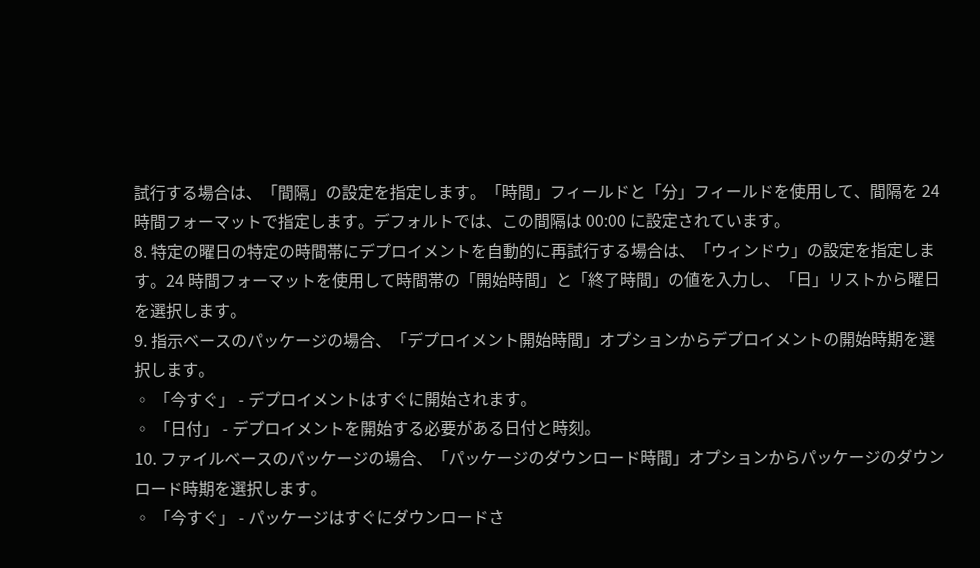試行する場合は、「間隔」の設定を指定します。「時間」フィールドと「分」フィールドを使用して、間隔を 24 時間フォーマットで指定します。デフォルトでは、この間隔は 00:00 に設定されています。
8. 特定の曜日の特定の時間帯にデプロイメントを自動的に再試行する場合は、「ウィンドウ」の設定を指定します。24 時間フォーマットを使用して時間帯の「開始時間」と「終了時間」の値を入力し、「日」リストから曜日を選択します。
9. 指示ベースのパッケージの場合、「デプロイメント開始時間」オプションからデプロイメントの開始時期を選択します。
◦ 「今すぐ」 - デプロイメントはすぐに開始されます。
◦ 「日付」 - デプロイメントを開始する必要がある日付と時刻。
10. ファイルベースのパッケージの場合、「パッケージのダウンロード時間」オプションからパッケージのダウンロード時期を選択します。
◦ 「今すぐ」 - パッケージはすぐにダウンロードさ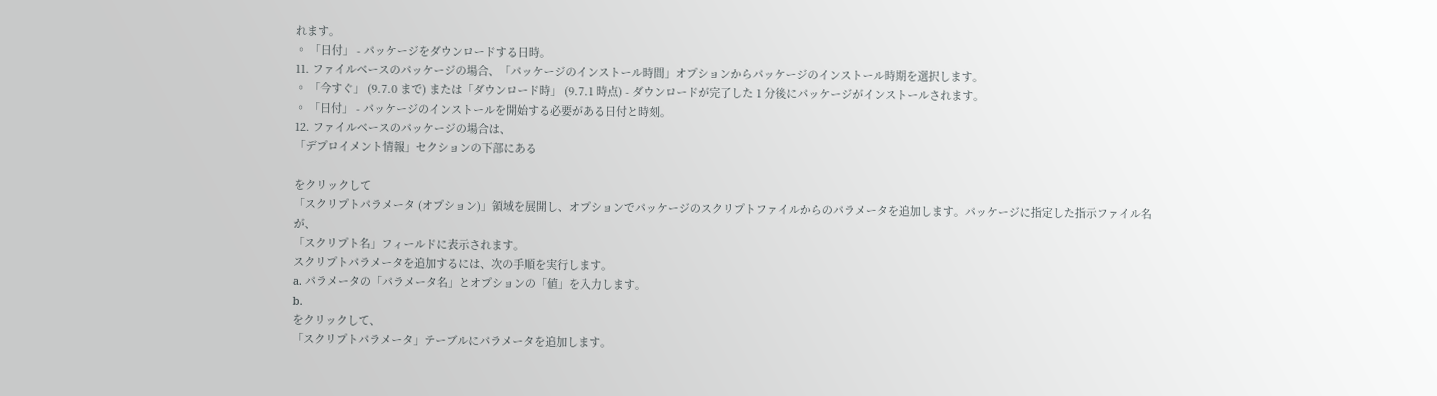れます。
◦ 「日付」 - パッケージをダウンロードする日時。
11. ファイルベースのパッケージの場合、「パッケージのインストール時間」オプションからパッケージのインストール時期を選択します。
◦ 「今すぐ」 (9.7.0 まで) または「ダウンロード時」 (9.7.1 時点) - ダウンロードが完了した 1 分後にパッケージがインストールされます。
◦ 「日付」 - パッケージのインストールを開始する必要がある日付と時刻。
12. ファイルベースのパッケージの場合は、
「デプロイメント情報」セクションの下部にある

をクリックして
「スクリプトパラメータ (オプション)」領域を展開し、オプションでパッケージのスクリプトファイルからのパラメータを追加します。パッケージに指定した指示ファイル名が、
「スクリプト名」フィールドに表示されます。
スクリプトパラメータを追加するには、次の手順を実行します。
a. パラメータの「パラメータ名」とオプションの「値」を入力します。
b.
をクリックして、
「スクリプトパラメータ」テーブルにパラメータを追加します。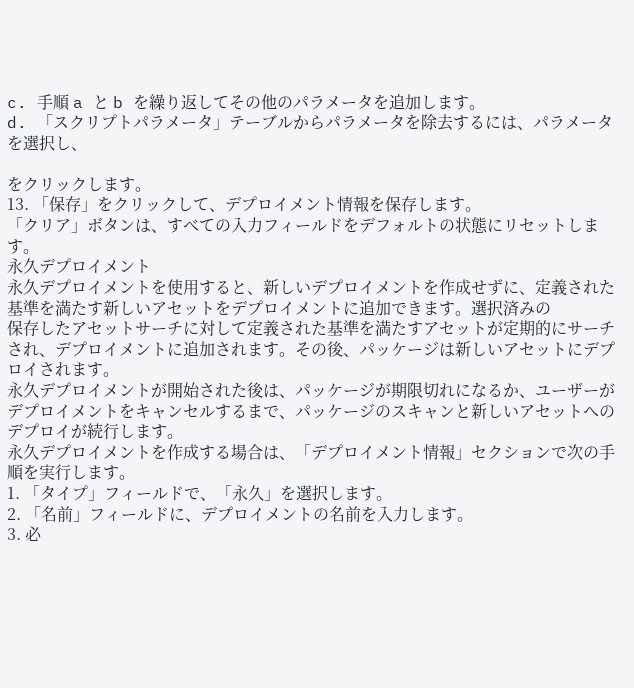c. 手順 a と b を繰り返してその他のパラメータを追加します。
d. 「スクリプトパラメータ」テーブルからパラメータを除去するには、パラメータを選択し、

をクリックします。
13. 「保存」をクリックして、デプロイメント情報を保存します。
「クリア」ボタンは、すべての入力フィールドをデフォルトの状態にリセットします。
永久デプロイメント
永久デプロイメントを使用すると、新しいデプロイメントを作成せずに、定義された基準を満たす新しいアセットをデプロイメントに追加できます。選択済みの
保存したアセットサーチに対して定義された基準を満たすアセットが定期的にサーチされ、デプロイメントに追加されます。その後、パッケージは新しいアセットにデプロイされます。
永久デプロイメントが開始された後は、パッケージが期限切れになるか、ユーザーが
デプロイメントをキャンセルするまで、パッケージのスキャンと新しいアセットへのデプロイが続行します。
永久デプロイメントを作成する場合は、「デプロイメント情報」セクションで次の手順を実行します。
1. 「タイプ」フィールドで、「永久」を選択します。
2. 「名前」フィールドに、デプロイメントの名前を入力します。
3. 必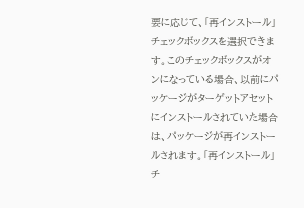要に応じて、「再インストール」チェックボックスを選択できます。このチェックボックスがオンになっている場合、以前にパッケージがターゲットアセットにインストールされていた場合は、パッケージが再インストールされます。「再インストール」チ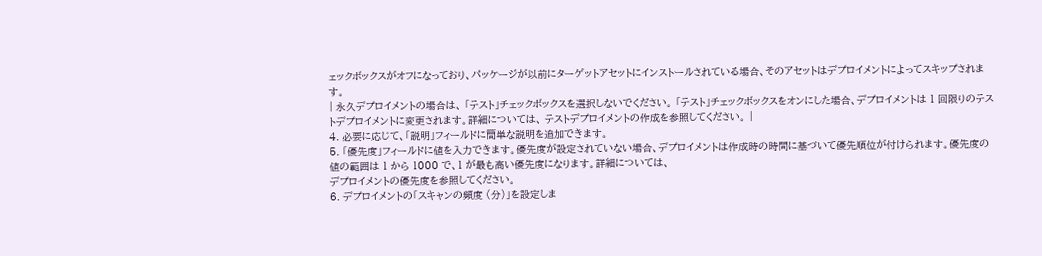ェックボックスがオフになっており、パッケージが以前にターゲットアセットにインストールされている場合、そのアセットはデプロイメントによってスキップされます。
| 永久デプロイメントの場合は、 「テスト」チェックボックスを選択しないでください。 「テスト」チェックボックスをオンにした場合、デプロイメントは 1 回限りのテストデプロイメントに変更されます。詳細については、 テストデプロイメントの作成を参照してください。 |
4. 必要に応じて、「説明」フィールドに簡単な説明を追加できます。
5. 「優先度」フィールドに値を入力できます。優先度が設定されていない場合、デプロイメントは作成時の時間に基づいて優先順位が付けられます。優先度の値の範囲は 1 から 1000 で、1 が最も高い優先度になります。詳細については、
デプロイメントの優先度を参照してください。
6. デプロイメントの「スキャンの頻度 (分)」を設定しま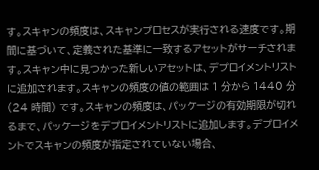す。スキャンの頻度は、スキャンプロセスが実行される速度です。期間に基づいて、定義された基準に一致するアセットがサーチされます。スキャン中に見つかった新しいアセットは、デプロイメントリストに追加されます。スキャンの頻度の値の範囲は 1 分から 1440 分 (24 時間) です。スキャンの頻度は、パッケージの有効期限が切れるまで、パッケージをデプロイメントリストに追加します。デプロイメントでスキャンの頻度が指定されていない場合、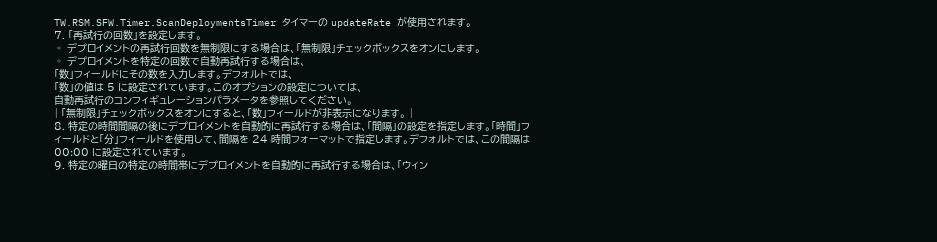TW.RSM.SFW.Timer.ScanDeploymentsTimer タイマーの updateRate が使用されます。
7. 「再試行の回数」を設定します。
◦ デプロイメントの再試行回数を無制限にする場合は、「無制限」チェックボックスをオンにします。
◦ デプロイメントを特定の回数で自動再試行する場合は、
「数」フィールドにその数を入力します。デフォルトでは、
「数」の値は 5 に設定されています。このオプションの設定については、
自動再試行のコンフィギュレーションパラメータを参照してください。
| 「無制限」チェックボックスをオンにすると、「数」フィールドが非表示になります。 |
8. 特定の時間間隔の後にデプロイメントを自動的に再試行する場合は、「間隔」の設定を指定します。「時間」フィールドと「分」フィールドを使用して、間隔を 24 時間フォーマットで指定します。デフォルトでは、この間隔は 00:00 に設定されています。
9. 特定の曜日の特定の時間帯にデプロイメントを自動的に再試行する場合は、「ウィン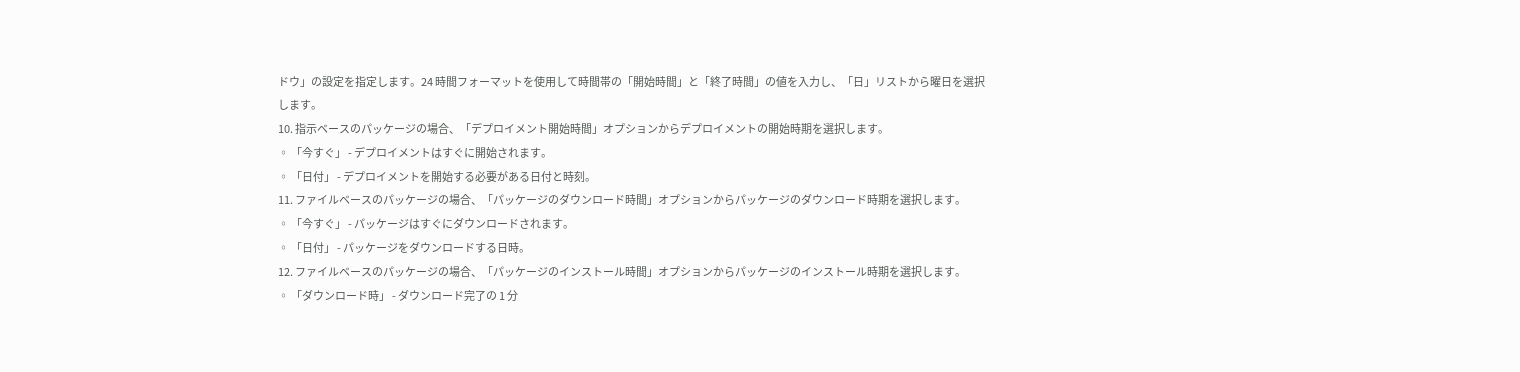ドウ」の設定を指定します。24 時間フォーマットを使用して時間帯の「開始時間」と「終了時間」の値を入力し、「日」リストから曜日を選択します。
10. 指示ベースのパッケージの場合、「デプロイメント開始時間」オプションからデプロイメントの開始時期を選択します。
◦ 「今すぐ」 - デプロイメントはすぐに開始されます。
◦ 「日付」 - デプロイメントを開始する必要がある日付と時刻。
11. ファイルベースのパッケージの場合、「パッケージのダウンロード時間」オプションからパッケージのダウンロード時期を選択します。
◦ 「今すぐ」 - パッケージはすぐにダウンロードされます。
◦ 「日付」 - パッケージをダウンロードする日時。
12. ファイルベースのパッケージの場合、「パッケージのインストール時間」オプションからパッケージのインストール時期を選択します。
◦ 「ダウンロード時」 - ダウンロード完了の 1 分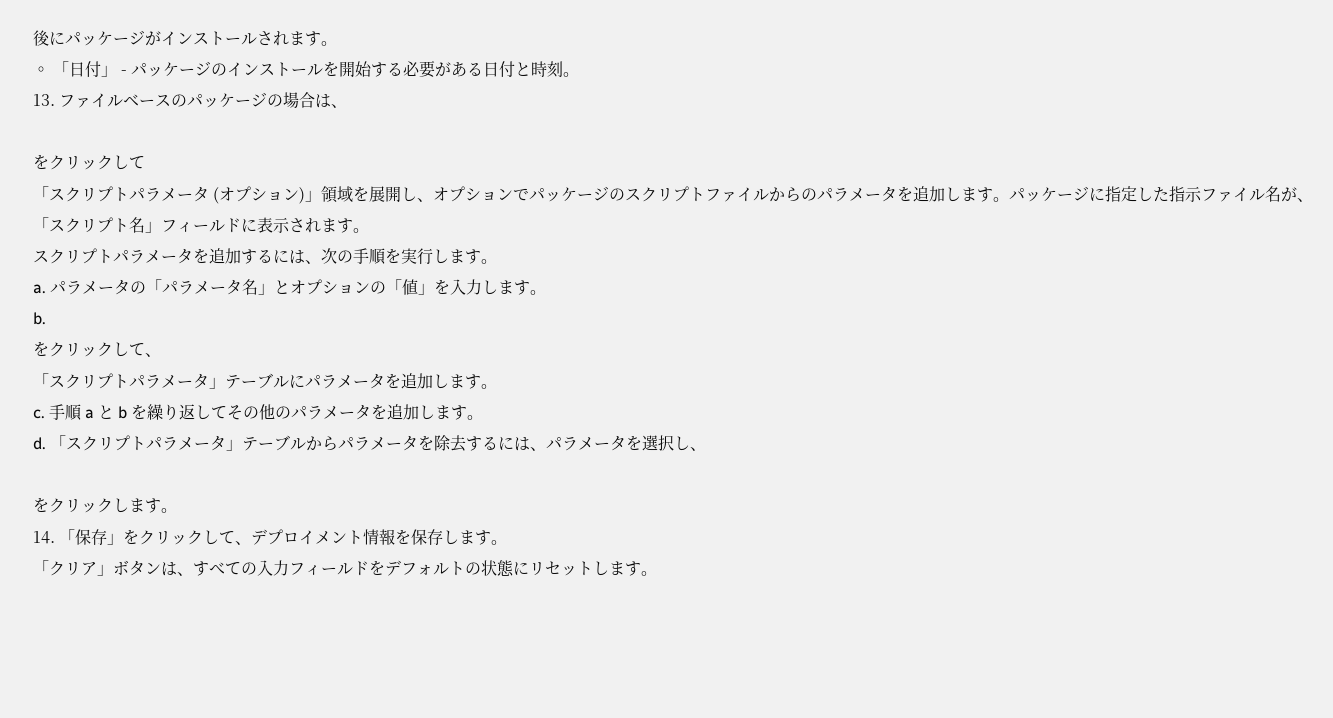後にパッケージがインストールされます。
◦ 「日付」 - パッケージのインストールを開始する必要がある日付と時刻。
13. ファイルベースのパッケージの場合は、

をクリックして
「スクリプトパラメータ (オプション)」領域を展開し、オプションでパッケージのスクリプトファイルからのパラメータを追加します。パッケージに指定した指示ファイル名が、
「スクリプト名」フィールドに表示されます。
スクリプトパラメータを追加するには、次の手順を実行します。
a. パラメータの「パラメータ名」とオプションの「値」を入力します。
b.
をクリックして、
「スクリプトパラメータ」テーブルにパラメータを追加します。
c. 手順 a と b を繰り返してその他のパラメータを追加します。
d. 「スクリプトパラメータ」テーブルからパラメータを除去するには、パラメータを選択し、

をクリックします。
14. 「保存」をクリックして、デプロイメント情報を保存します。
「クリア」ボタンは、すべての入力フィールドをデフォルトの状態にリセットします。